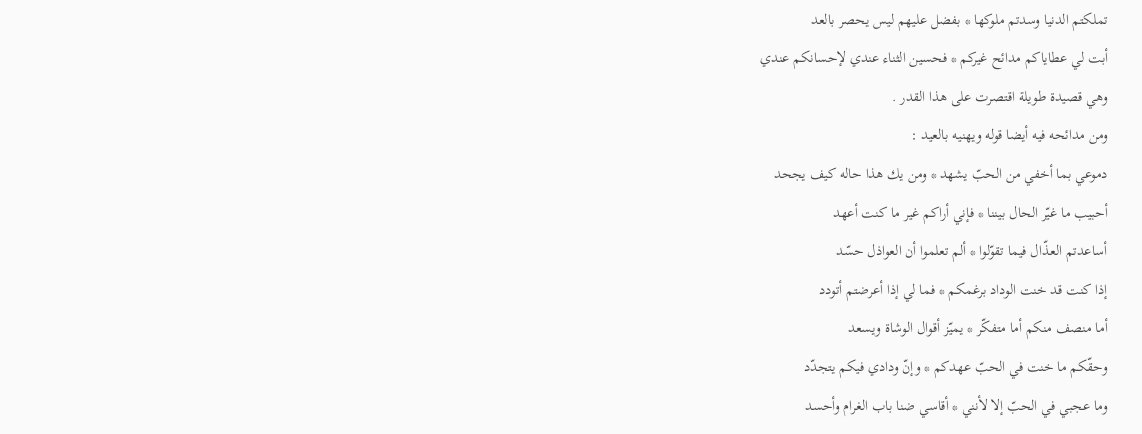تملكتم الدنيا وسدتم ملوكها * بفضل عليهم ليس يحصر بالعد
أبت لي عطاياكم مدائح غيركم * فحسين الثناء عندي لإحسانكم عندي
وهي قصيدة طويلة اقتصرت على هذا القدر .
ومن مدائحه فيه أيضا قوله ويهنيه بالعيد :
دموعي بما أخفي من الحبّ يشهد * ومن يك هذا حاله كيف يجحد
أحبيب ما غيّر الحال بيننا * فإني أراكم غير ما كنت أعهد
أساعدتم العذّال فيما تقوّلوا * ألم تعلموا أن العواذل حسّد
إذا كنت قد خنت الوداد برغمكم * فما لي إذا أعرضتم أتودد
أما منصف منكم أما متفكّر * يميّز أقوال الوشاة ويسعد
وحقّكم ما خنت في الحبّ عهدكم * وإنّ ودادي فيكم يتجدّد
وما عجبي في الحبّ إلا لأنني * أقاسي ضنا باب الغرام وأحسد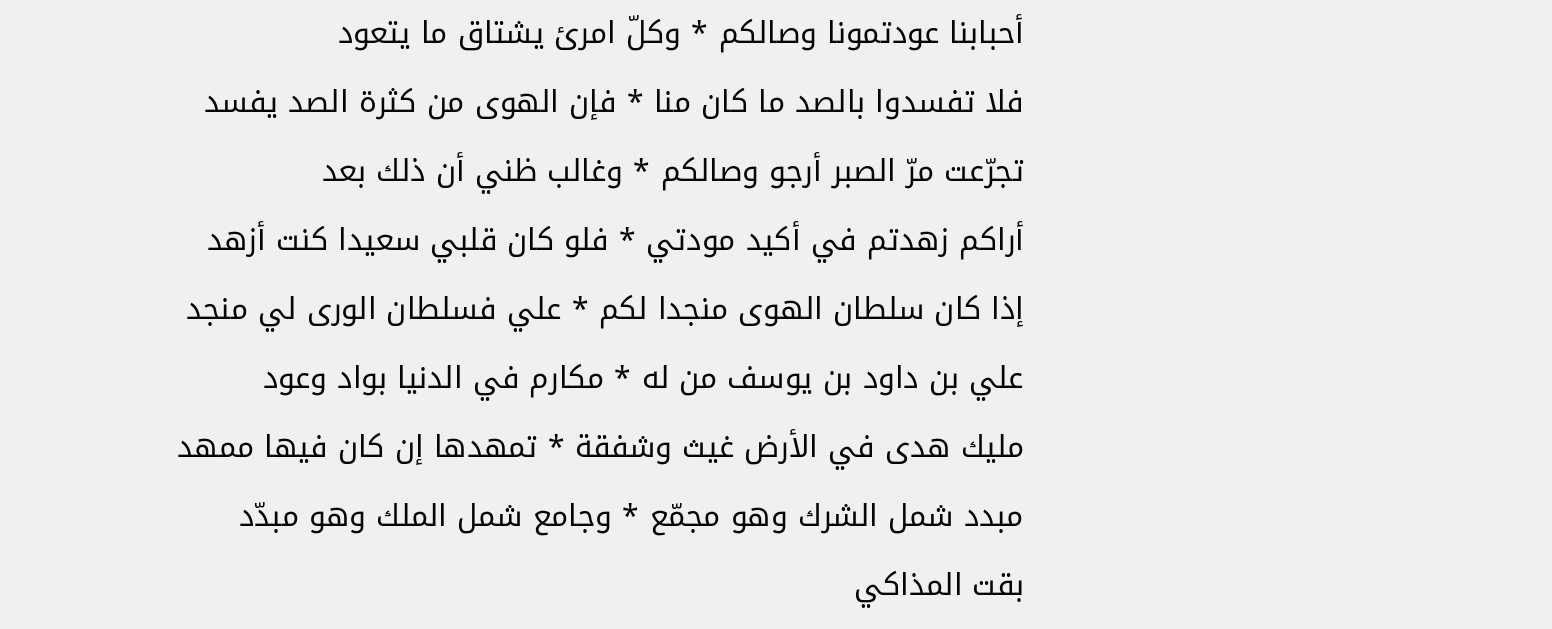أحبابنا عودتمونا وصالكم * وكلّ امرئ يشتاق ما يتعود
فلا تفسدوا بالصد ما كان منا * فإن الهوى من كثرة الصد يفسد
تجرّعت مرّ الصبر أرجو وصالكم * وغالب ظني أن ذلك بعد
أراكم زهدتم في أكيد مودتي * فلو كان قلبي سعيدا كنت أزهد
إذا كان سلطان الهوى منجدا لكم * علي فسلطان الورى لي منجد
علي بن داود بن يوسف من له * مكارم في الدنيا بواد وعود
مليك هدى في الأرض غيث وشفقة * تمهدها إن كان فيها ممهد
مبدد شمل الشرك وهو مجمّع * وجامع شمل الملك وهو مبدّد
بقت المذاكي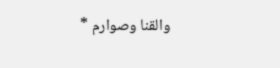والقنا وصوارم *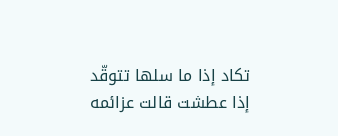تكاد إذا ما سلها تتوقّد
إذا عطشت قالت عزائمه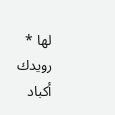لها * رويدك أكباد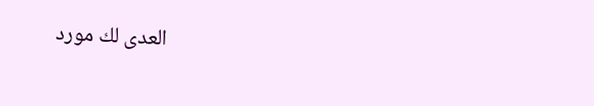العدى لك مورد